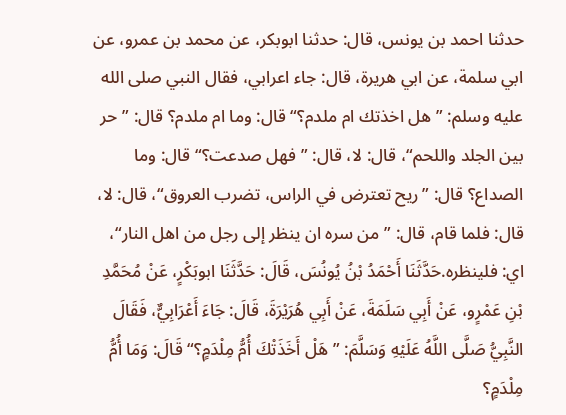حدثنا احمد بن يونس، قال: حدثنا ابوبكر، عن محمد بن عمرو، عن ابي سلمة، عن ابي هريرة، قال: جاء اعرابي، فقال النبي صلى الله عليه وسلم: ”هل اخذتك ام ملدم؟“ قال: وما ام ملدم؟ قال: ”حر بين الجلد واللحم“، قال: لا، قال: ”فهل صدعت؟“ قال: وما الصداع؟ قال: ”ريح تعترض في الراس، تضرب العروق“، قال: لا، قال: فلما قام، قال: ”من سره ان ينظر إلى رجل من اهل النار“، اي: فلينظره.حَدَّثَنَا أَحْمَدُ بْنُ يُونُسَ، قَالَ: حَدَّثَنَا ابوبَكْرٍ، عَنْ مُحَمَّدِ بْنِ عَمْرٍو، عَنْ أَبِي سَلَمَةَ، عَنْ أَبِي هُرَيْرَةَ، قَالَ: جَاءَ أَعْرَابِيٌّ، فَقَالَ النَّبِيُّ صَلَّى اللَّهُ عَلَيْهِ وَسَلَّمَ: ”هَلْ أَخَذَتْكَ أُمُّ مِلْدَمٍ؟“ قَالَ: وَمَا أُمُّ مِلْدَمٍ؟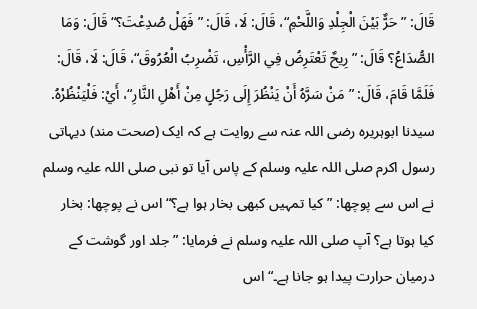قَالَ: ”حَرٌّ بَيْنَ الْجِلْدِ وَاللَّحْمِ“، قَالَ: لَا، قَالَ: ”فَهَلْ صُدِعْتَ؟“ قَالَ: وَمَا الصُّدَاعُ؟ قَالَ: ”رِيحٌ تَعْتَرِضُ فِي الرَّأْسِ، تَضْرِبُ الْعُرُوقَ“، قَالَ: لَا، قَالَ: فَلَمَّا قَامَ، قَالَ: ”مَنْ سَرَّهُ أَنْ يَنْظُرَ إِلَى رَجُلٍ مِنْ أَهْلِ النَّارِ“، أَيْ: فَلْيَنْظُرْهُ.
سیدنا ابوہریرہ رضی اللہ عنہ سے روایت ہے کہ ایک (صحت مند) دیہاتی رسول اکرم صلی اللہ علیہ وسلم کے پاس آیا تو نبی صلی اللہ علیہ وسلم نے اس سے پوچھا: ”کیا تمہیں کبھی بخار ہوا ہے؟“ اس نے پوچھا: بخار کیا ہوتا ہے؟ آپ صلی اللہ علیہ وسلم نے فرمایا: ”جلد اور گوشت کے درمیان حرارت پیدا ہو جانا ہے۔“ اس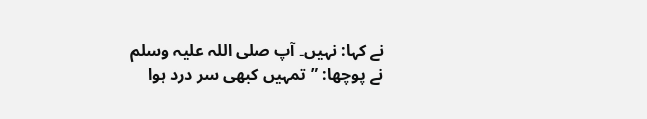نے کہا: نہیں۔ آپ صلی اللہ علیہ وسلم نے پوچھا: ”تمہیں کبھی سر درد ہوا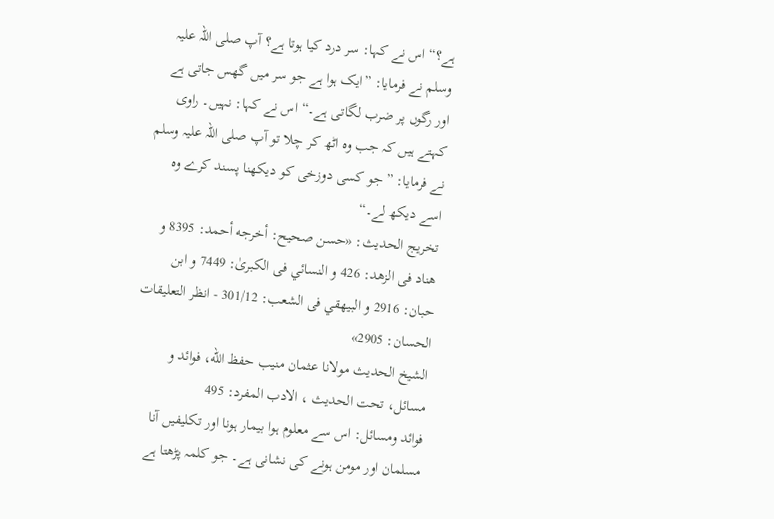ہے؟“ اس نے کہا: سر درد کیا ہوتا ہے؟ آپ صلی اللہ علیہ وسلم نے فرمایا: ”ایک ہوا ہے جو سر میں گھس جاتی ہے اور رگوں پر ضرب لگاتی ہے۔“ اس نے کہا: نہیں۔ راوی کہتے ہیں کہ جب وہ اٹھ کر چلا تو آپ صلی اللہ علیہ وسلم نے فرمایا: ”جو کسی دوزخی کو دیکھنا پسند کرے وہ اسے دیکھ لے۔“
تخریج الحدیث: «حسن صحيح: أخرجه أحمد: 8395 و هناد فى الزهد: 426 و النسائي فى الكبرىٰ: 7449 و ابن حبان: 2916 و البيهقي فى الشعب: 301/12 - انظر التعليقات الحسان: 2905»
الشيخ الحديث مولانا عثمان منيب حفظ الله، فوائد و مسائل، تحت الحديث ، الادب المفرد: 495
فوائد ومسائل: اس سے معلوم ہوا بیمار ہونا اور تکلیفیں آنا مسلمان اور مومن ہونے کی نشانی ہے۔ جو کلمہ پڑھتا ہے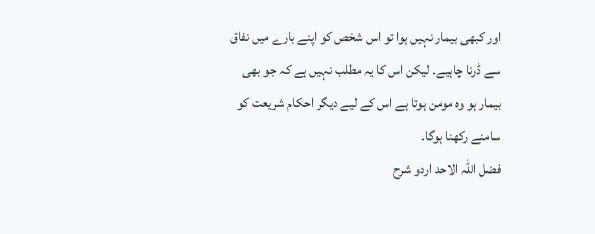اور کبھی بیمار نہیں ہوا تو اس شخص کو اپنے بارے میں نفاق سے ڈرنا چاہیے۔ لیکن اس کا یہ مطلب نہیں ہے کہ جو بھی بیمار ہو وہ مومن ہوتا ہے اس کے لیے دیگر احکام شریعت کو سامنے رکھنا ہوگا۔
فضل اللہ الاحد اردو شرح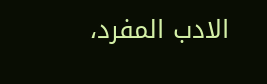الادب المفرد،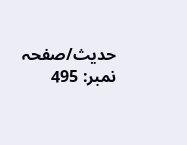حدیث/صفحہ نمبر: 495